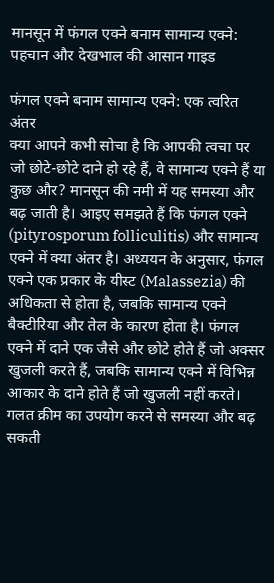मानसून में फंगल एक्ने बनाम सामान्य एक्ने: पहचान और देखभाल की आसान गाइड

फंगल एक्ने बनाम सामान्य एक्ने: एक त्वरित अंतर
क्या आपने कभी सोचा है कि आपकी त्वचा पर जो छोटे-छोटे दाने हो रहे हैं, वे सामान्य एक्ने हैं या कुछ और? मानसून की नमी में यह समस्या और बढ़ जाती है। आइए समझते हैं कि फंगल एक्ने (pityrosporum folliculitis) और सामान्य एक्ने में क्या अंतर है। अध्ययन के अनुसार, फंगल एक्ने एक प्रकार के यीस्ट (Malassezia) की अधिकता से होता है, जबकि सामान्य एक्ने बैक्टीरिया और तेल के कारण होता है। फंगल एक्ने में दाने एक जैसे और छोटे होते हैं जो अक्सर खुजली करते हैं, जबकि सामान्य एक्ने में विभिन्न आकार के दाने होते हैं जो खुजली नहीं करते। गलत क्रीम का उपयोग करने से समस्या और बढ़ सकती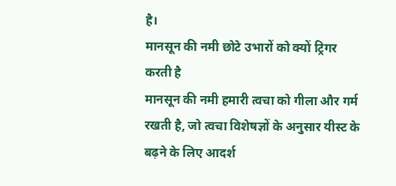है।
मानसून की नमी छोटे उभारों को क्यों ट्रिगर करती है
मानसून की नमी हमारी त्वचा को गीला और गर्म रखती है, जो त्वचा विशेषज्ञों के अनुसार यीस्ट के बढ़ने के लिए आदर्श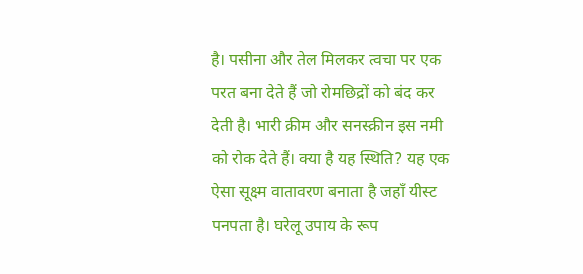है। पसीना और तेल मिलकर त्वचा पर एक परत बना देते हैं जो रोमछिद्रों को बंद कर देती है। भारी क्रीम और सनस्क्रीन इस नमी को रोक देते हैं। क्या है यह स्थिति? यह एक ऐसा सूक्ष्म वातावरण बनाता है जहाँ यीस्ट पनपता है। घरेलू उपाय के रूप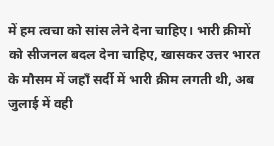में हम त्वचा को सांस लेने देना चाहिए। भारी क्रीमों को सीजनल बदल देना चाहिए, खासकर उत्तर भारत के मौसम में जहाँ सर्दी में भारी क्रीम लगती थी, अब जुलाई में वही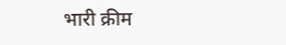भारी क्रीम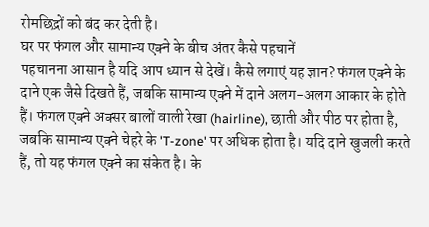रोमछिद्रों को बंद कर देती है।
घर पर फंगल और सामान्य एक्ने के बीच अंतर कैसे पहचानें
पहचानना आसान है यदि आप ध्यान से देखें। कैसे लगाएं यह ज्ञान? फंगल एक्ने के दाने एक जैसे दिखते हैं, जबकि सामान्य एक्ने में दाने अलग-अलग आकार के होते हैं। फंगल एक्ने अक्सर बालों वाली रेखा (hairline), छाती और पीठ पर होता है, जबकि सामान्य एक्ने चेहरे के 'T-zone' पर अधिक होता है। यदि दाने खुजली करते हैं, तो यह फंगल एक्ने का संकेत है। के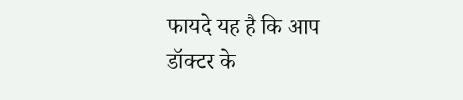फायदे यह है कि आप डॉक्टर के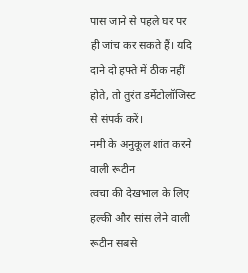पास जाने से पहले घर पर ही जांच कर सकते हैं। यदि दाने दो हफ्ते में ठीक नहीं होते, तो तुरंत डर्मेटोलॉजिस्ट से संपर्क करें।
नमी के अनुकूल शांत करने वाली रूटीन
त्वचा की देखभाल के लिए हल्की और सांस लेने वाली रूटीन सबसे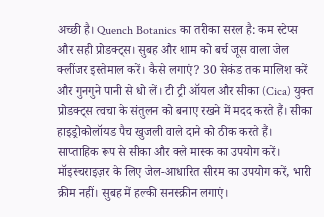अच्छी है। Quench Botanics का तरीका सरल है: कम स्टेप्स और सही प्रोडक्ट्स। सुबह और शाम को बर्च जूस वाला जेल क्लींजर इस्तेमाल करें। कैसे लगाएं? 30 सेकंड तक मालिश करें और गुनगुने पानी से धो लें। टी ट्री ऑयल और सीका (Cica) युक्त प्रोडक्ट्स त्वचा के संतुलन को बनाए रखने में मदद करते हैं। सीका हाइड्रोकोलॉयड पैच खुजली वाले दाने को ठीक करते हैं। साप्ताहिक रूप से सीका और क्ले मास्क का उपयोग करें। मॉइस्चराइज़र के लिए जेल-आधारित सीरम का उपयोग करें, भारी क्रीम नहीं। सुबह में हल्की सनस्क्रीन लगाएं।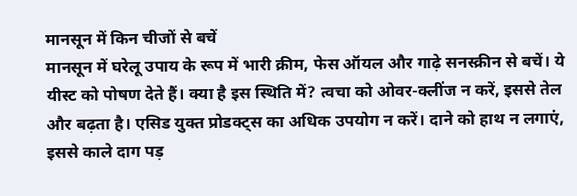मानसून में किन चीजों से बचें
मानसून में घरेलू उपाय के रूप में भारी क्रीम, फेस ऑयल और गाढ़े सनस्क्रीन से बचें। ये यीस्ट को पोषण देते हैं। क्या है इस स्थिति में? त्वचा को ओवर-क्लींज न करें, इससे तेल और बढ़ता है। एसिड युक्त प्रोडक्ट्स का अधिक उपयोग न करें। दाने को हाथ न लगाएं, इससे काले दाग पड़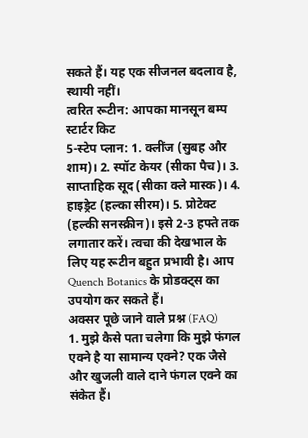सकते हैं। यह एक सीजनल बदलाव है, स्थायी नहीं।
त्वरित रूटीन: आपका मानसून बम्प स्टार्टर किट
5-स्टेप प्लान: 1. क्लींज (सुबह और शाम)। 2. स्पॉट केयर (सीका पैच)। 3. साप्ताहिक सूद (सीका क्ले मास्क)। 4. हाइड्रेट (हल्का सीरम)। 5. प्रोटेक्ट (हल्की सनस्क्रीन)। इसे 2-3 हफ्ते तक लगातार करें। त्वचा की देखभाल के लिए यह रूटीन बहुत प्रभावी है। आप Quench Botanics के प्रोडक्ट्स का उपयोग कर सकते हैं।
अक्सर पूछे जाने वाले प्रश्न (FAQ)
1. मुझे कैसे पता चलेगा कि मुझे फंगल एक्ने है या सामान्य एक्ने? एक जैसे और खुजली वाले दाने फंगल एक्ने का संकेत हैं।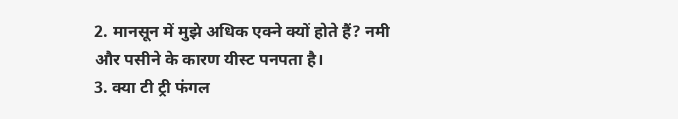2. मानसून में मुझे अधिक एक्ने क्यों होते हैं? नमी और पसीने के कारण यीस्ट पनपता है।
3. क्या टी ट्री फंगल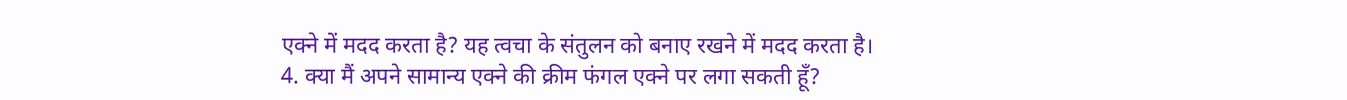एक्ने में मदद करता है? यह त्वचा के संतुलन को बनाए रखने में मदद करता है।
4. क्या मैं अपने सामान्य एक्ने की क्रीम फंगल एक्ने पर लगा सकती हूँ?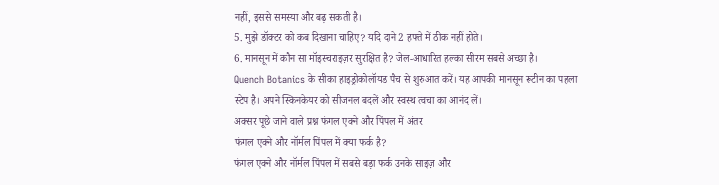नहीं, इससे समस्या और बढ़ सकती है।
5. मुझे डॉक्टर को कब दिखाना चाहिए? यदि दाने 2 हफ्ते में ठीक नहीं होते।
6. मानसून में कौन सा मॉइस्चराइज़र सुरक्षित है? जेल-आधारित हल्का सीरम सबसे अच्छा है।
Quench Botanics के सीका हाइड्रोकोलॉयड पैच से शुरुआत करें। यह आपकी मानसून रूटीन का पहला स्टेप है। अपने स्किनकेयर को सीजनल बदलें और स्वस्थ त्वचा का आनंद लें।
अक्सर पूछे जाने वाले प्रश्न फंगल एक्ने और पिंपल में अंतर
फंगल एक्ने और नॉर्मल पिंपल में क्या फर्क है?
फंगल एक्ने और नॉर्मल पिंपल में सबसे बड़ा फर्क उनके साइज़ और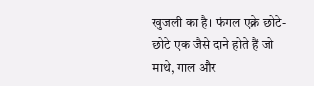खुजली का है। फंगल एक्ने छोटे-छोटे एक जैसे दाने होते हैं जो माथे, गाल और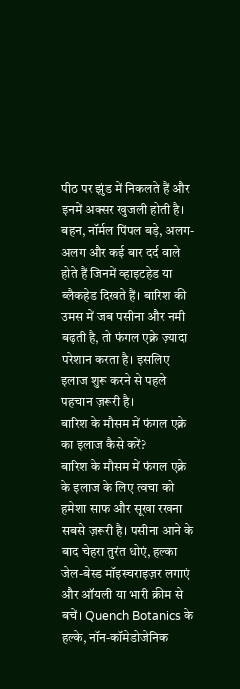पीठ पर झुंड में निकलते हैं और इनमें अक्सर खुजली होती है। बहन, नॉर्मल पिंपल बड़े, अलग-अलग और कई बार दर्द वाले होते हैं जिनमें व्हाइटहेड या ब्लैकहेड दिखते हैं। बारिश की उमस में जब पसीना और नमी बढ़ती है, तो फंगल एक्ने ज़्यादा परेशान करता है। इसलिए इलाज शुरू करने से पहले पहचान ज़रूरी है।
बारिश के मौसम में फंगल एक्ने का इलाज कैसे करें?
बारिश के मौसम में फंगल एक्ने के इलाज के लिए त्वचा को हमेशा साफ और सूखा रखना सबसे ज़रूरी है। पसीना आने के बाद चेहरा तुरंत धोएं, हल्का जेल-बेस्ड मॉइस्चराइज़र लगाएं और ऑयली या भारी क्रीम से बचें। Quench Botanics के हल्के, नॉन-कॉमेडोजेनिक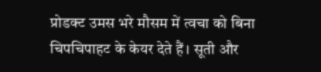प्रोडक्ट उमस भरे मौसम में त्वचा को बिना चिपचिपाहट के केयर देते हैं। सूती और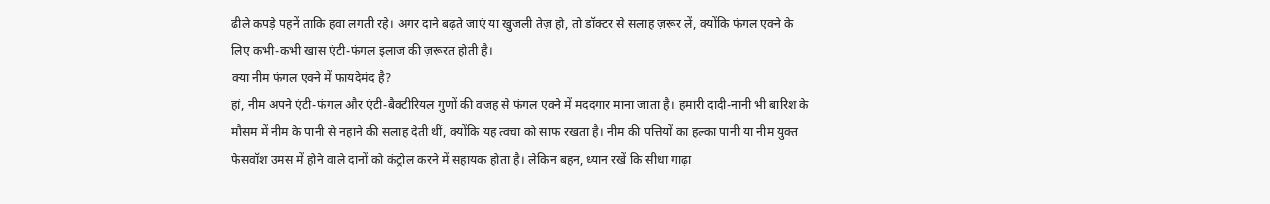ढीले कपड़े पहनें ताकि हवा लगती रहे। अगर दाने बढ़ते जाएं या खुजली तेज़ हो, तो डॉक्टर से सलाह ज़रूर लें, क्योंकि फंगल एक्ने के लिए कभी-कभी खास एंटी-फंगल इलाज की ज़रूरत होती है।
क्या नीम फंगल एक्ने में फायदेमंद है?
हां, नीम अपने एंटी-फंगल और एंटी-बैक्टीरियल गुणों की वजह से फंगल एक्ने में मददगार माना जाता है। हमारी दादी-नानी भी बारिश के मौसम में नीम के पानी से नहाने की सलाह देती थीं, क्योंकि यह त्वचा को साफ रखता है। नीम की पत्तियों का हल्का पानी या नीम युक्त फेसवॉश उमस में होने वाले दानों को कंट्रोल करने में सहायक होता है। लेकिन बहन, ध्यान रखें कि सीधा गाढ़ा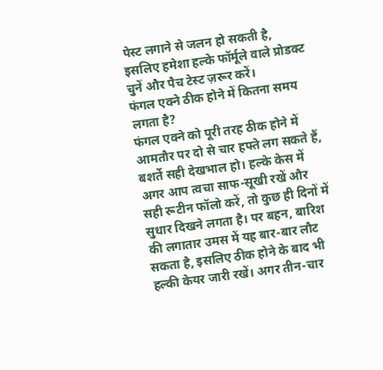पेस्ट लगाने से जलन हो सकती है, इसलिए हमेशा हल्के फॉर्मूले वाले प्रोडक्ट चुनें और पैच टेस्ट ज़रूर करें।
फंगल एक्ने ठीक होने में कितना समय लगता है?
फंगल एक्ने को पूरी तरह ठीक होने में आमतौर पर दो से चार हफ्ते लग सकते हैं, बशर्ते सही देखभाल हो। हल्के केस में अगर आप त्वचा साफ-सूखी रखें और सही रूटीन फॉलो करें, तो कुछ ही दिनों में सुधार दिखने लगता है। पर बहन, बारिश की लगातार उमस में यह बार-बार लौट सकता है, इसलिए ठीक होने के बाद भी हल्की केयर जारी रखें। अगर तीन-चार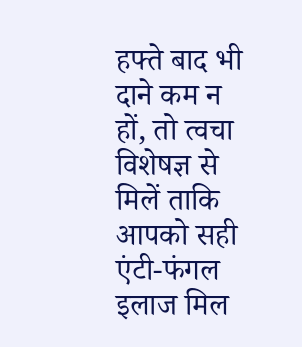हफ्ते बाद भी दाने कम न हों, तो त्वचा विशेषज्ञ से मिलें ताकि आपको सही एंटी-फंगल इलाज मिल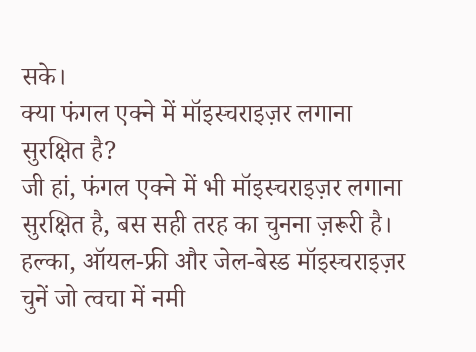सके।
क्या फंगल एक्ने में मॉइस्चराइज़र लगाना सुरक्षित है?
जी हां, फंगल एक्ने में भी मॉइस्चराइज़र लगाना सुरक्षित है, बस सही तरह का चुनना ज़रूरी है। हल्का, ऑयल-फ्री और जेल-बेस्ड मॉइस्चराइज़र चुनें जो त्वचा में नमी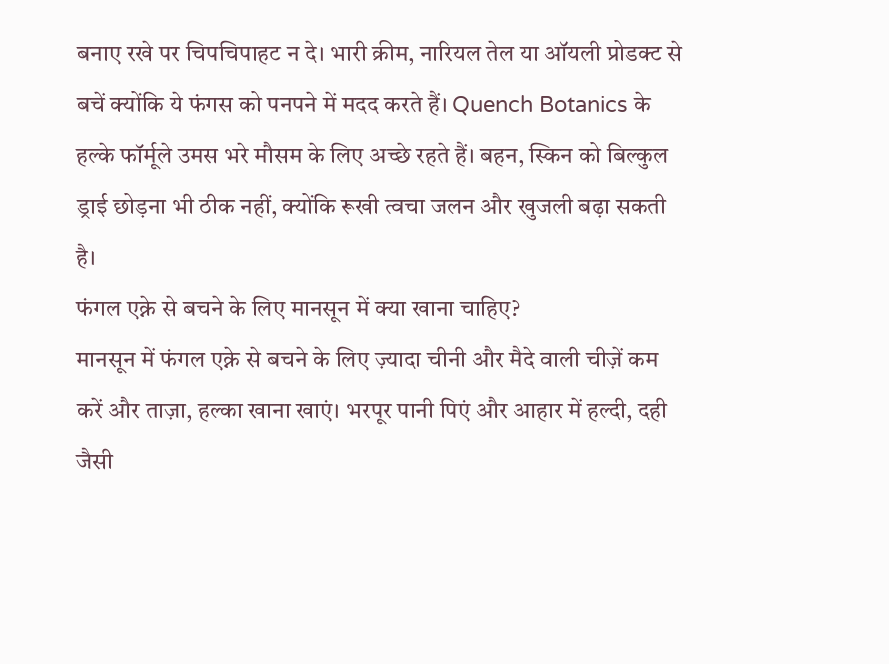बनाए रखे पर चिपचिपाहट न दे। भारी क्रीम, नारियल तेल या ऑयली प्रोडक्ट से बचें क्योंकि ये फंगस को पनपने में मदद करते हैं। Quench Botanics के हल्के फॉर्मूले उमस भरे मौसम के लिए अच्छे रहते हैं। बहन, स्किन को बिल्कुल ड्राई छोड़ना भी ठीक नहीं, क्योंकि रूखी त्वचा जलन और खुजली बढ़ा सकती है।
फंगल एक्ने से बचने के लिए मानसून में क्या खाना चाहिए?
मानसून में फंगल एक्ने से बचने के लिए ज़्यादा चीनी और मैदे वाली चीज़ें कम करें और ताज़ा, हल्का खाना खाएं। भरपूर पानी पिएं और आहार में हल्दी, दही जैसी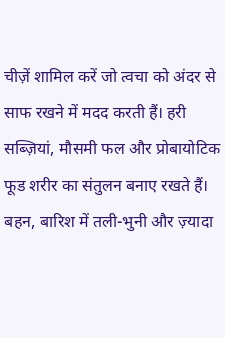चीज़ें शामिल करें जो त्वचा को अंदर से साफ रखने में मदद करती हैं। हरी सब्ज़ियां, मौसमी फल और प्रोबायोटिक फूड शरीर का संतुलन बनाए रखते हैं। बहन, बारिश में तली-भुनी और ज़्यादा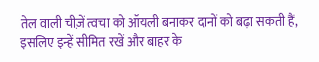तेल वाली चीज़ें त्वचा को ऑयली बनाकर दानों को बढ़ा सकती हैं, इसलिए इन्हें सीमित रखें और बाहर के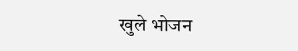खुले भोजन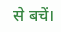से बचें।